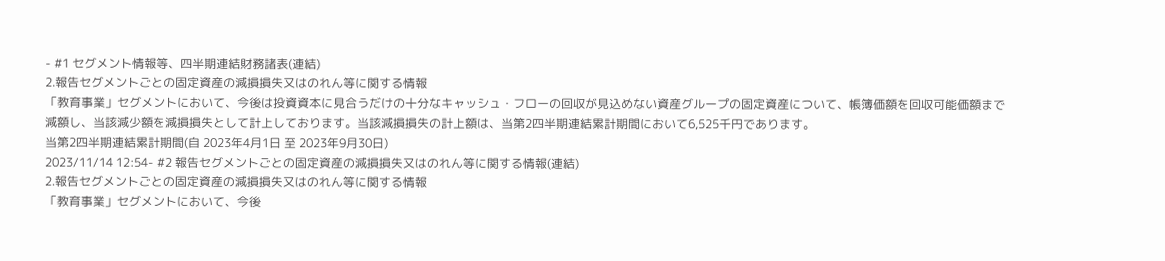- #1 セグメント情報等、四半期連結財務諸表(連結)
2.報告セグメントごとの固定資産の減損損失又はのれん等に関する情報
「教育事業」セグメントにおいて、今後は投資資本に見合うだけの十分なキャッシュ・フローの回収が見込めない資産グループの固定資産について、帳簿価額を回収可能価額まで減額し、当該減少額を減損損失として計上しております。当該減損損失の計上額は、当第2四半期連結累計期間において6,525千円であります。
当第2四半期連結累計期間(自 2023年4月1日 至 2023年9月30日)
2023/11/14 12:54- #2 報告セグメントごとの固定資産の減損損失又はのれん等に関する情報(連結)
2.報告セグメントごとの固定資産の減損損失又はのれん等に関する情報
「教育事業」セグメントにおいて、今後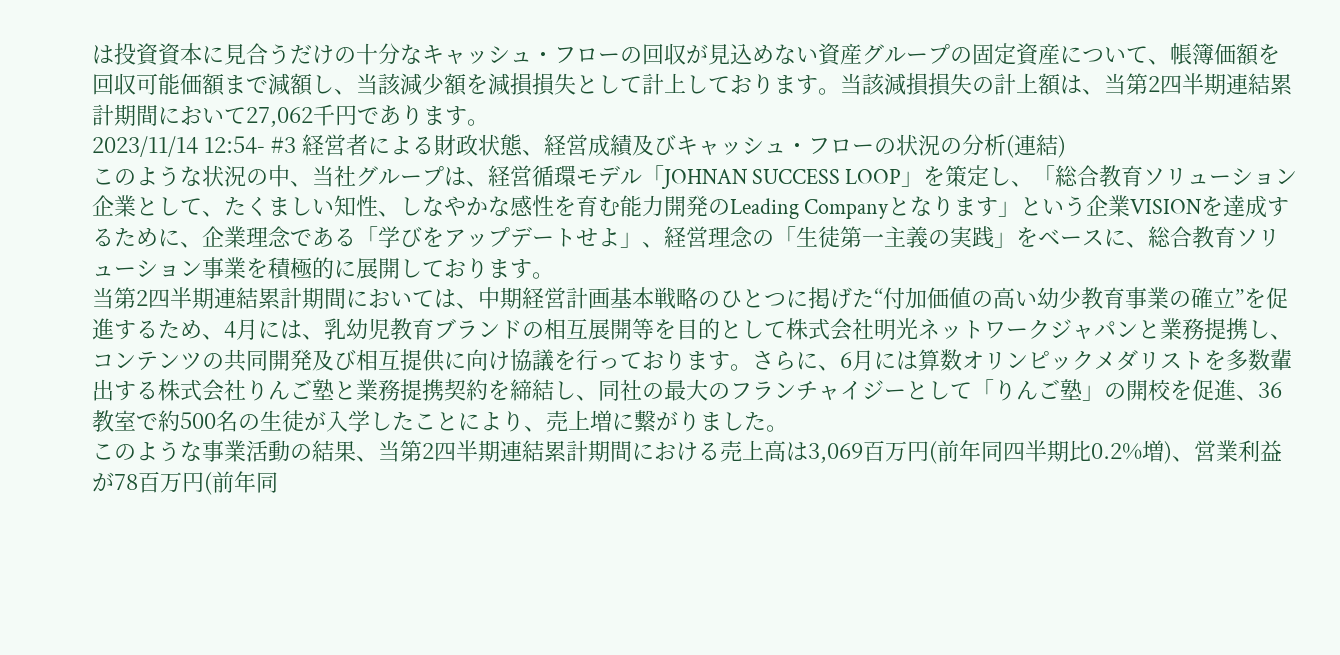は投資資本に見合うだけの十分なキャッシュ・フローの回収が見込めない資産グループの固定資産について、帳簿価額を回収可能価額まで減額し、当該減少額を減損損失として計上しております。当該減損損失の計上額は、当第2四半期連結累計期間において27,062千円であります。
2023/11/14 12:54- #3 経営者による財政状態、経営成績及びキャッシュ・フローの状況の分析(連結)
このような状況の中、当社グループは、経営循環モデル「JOHNAN SUCCESS LOOP」を策定し、「総合教育ソリューション企業として、たくましい知性、しなやかな感性を育む能力開発のLeading Companyとなります」という企業VISIONを達成するために、企業理念である「学びをアップデートせよ」、経営理念の「生徒第一主義の実践」をベースに、総合教育ソリューション事業を積極的に展開しております。
当第2四半期連結累計期間においては、中期経営計画基本戦略のひとつに掲げた“付加価値の高い幼少教育事業の確立”を促進するため、4月には、乳幼児教育ブランドの相互展開等を目的として株式会社明光ネットワークジャパンと業務提携し、コンテンツの共同開発及び相互提供に向け協議を行っております。さらに、6月には算数オリンピックメダリストを多数輩出する株式会社りんご塾と業務提携契約を締結し、同社の最大のフランチャイジーとして「りんご塾」の開校を促進、36教室で約500名の生徒が入学したことにより、売上増に繋がりました。
このような事業活動の結果、当第2四半期連結累計期間における売上高は3,069百万円(前年同四半期比0.2%増)、営業利益が78百万円(前年同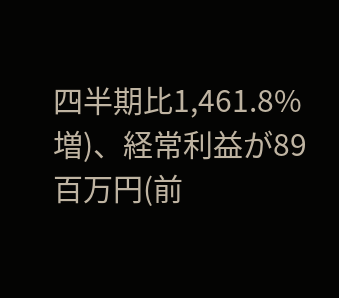四半期比1,461.8%増)、経常利益が89百万円(前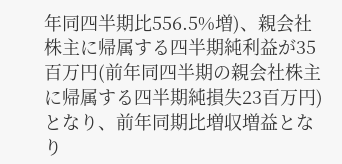年同四半期比556.5%増)、親会社株主に帰属する四半期純利益が35百万円(前年同四半期の親会社株主に帰属する四半期純損失23百万円)となり、前年同期比増収増益となり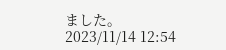ました。
2023/11/14 12:54